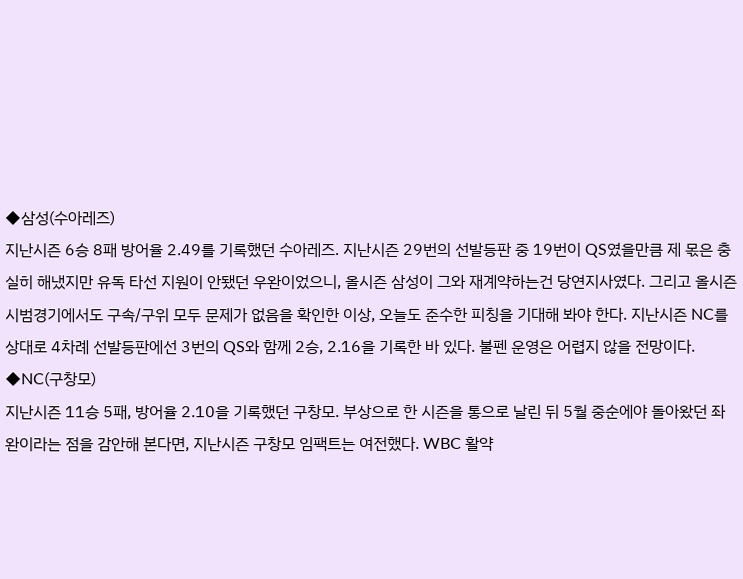◆삼성(수아레즈)
지난시즌 6승 8패 방어율 2.49를 기록했던 수아레즈. 지난시즌 29번의 선발등판 중 19번이 QS였을만큼 제 몫은 충실히 해냈지만 유독 타선 지원이 안됐던 우완이었으니, 올시즌 삼성이 그와 재계약하는건 당연지사였다. 그리고 올시즌 시범경기에서도 구속/구위 모두 문제가 없음을 확인한 이상, 오늘도 준수한 피칭을 기대해 봐야 한다. 지난시즌 NC를 상대로 4차례 선발등판에선 3번의 QS와 함께 2승, 2.16을 기록한 바 있다. 불펜 운영은 어렵지 않을 전망이다.
◆NC(구창모)
지난시즌 11승 5패, 방어율 2.10을 기록했던 구창모. 부상으로 한 시즌을 통으로 날린 뒤 5월 중순에야 돌아왔던 좌완이라는 점을 감안해 본다면, 지난시즌 구창모 임팩트는 여전했다. WBC 활약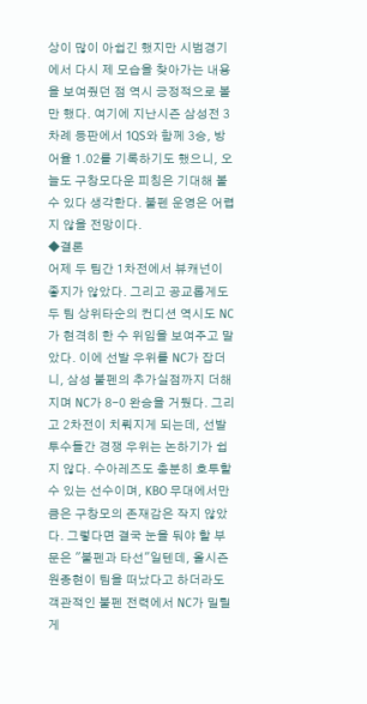상이 많이 아쉽긴 했지만 시범경기에서 다시 제 모습을 찾아가는 내용을 보여줬던 점 역시 긍정적으로 볼만 했다. 여기에 지난시즌 삼성전 3차례 등판에서 1QS와 함께 3승, 방어율 1.02를 기록하기도 했으니, 오늘도 구창모다운 피칭은 기대해 볼 수 있다 생각한다. 불펜 운영은 어렵지 않을 전망이다.
◆결론
어제 두 팀간 1차전에서 뷰캐넌이 좋지가 않았다. 그리고 공교롭게도 두 팀 상위타순의 컨디션 역시도 NC가 현격히 한 수 위임을 보여주고 말았다. 이에 선발 우위를 NC가 잡더니, 삼성 불펜의 추가실점까지 더해지며 NC가 8-0 완승을 거뒀다. 그리고 2차전이 치뤄지게 되는데, 선발투수들간 경쟁 우위는 논하기가 쉽지 않다. 수아레즈도 충분히 호투할 수 있는 선수이며, KBO 무대에서만큼은 구창모의 존재감은 작지 않았다. 그렇다면 결국 눈을 둬야 할 부문은 "불펜과 타선"일텐데, 올시즌 원종현이 팀을 떠났다고 하더라도 객관적인 불펜 전력에서 NC가 밀릴게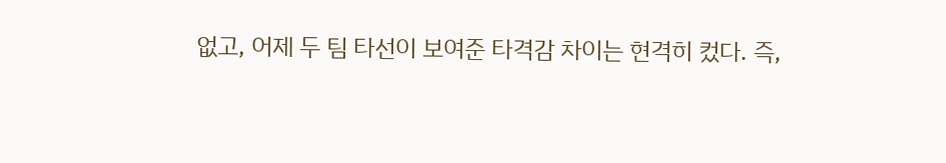없고, 어제 두 팀 타선이 보여준 타격감 차이는 현격히 컸다. 즉,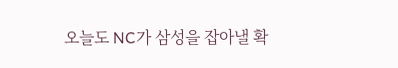오늘도 NC가 삼성을 잡아낼 확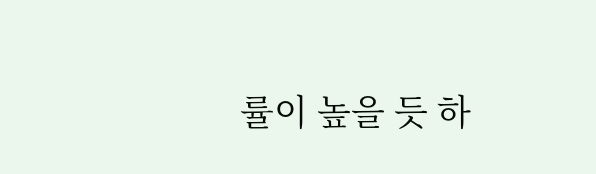률이 높을 듯 하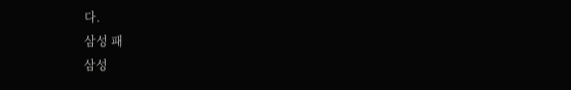다.
삼성 패
삼성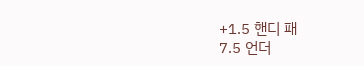+1.5 핸디 패
7.5 언더